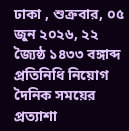ঢাকা , শুক্রবার, ০৫ জুন ২০২৬, ২২ জ্যৈষ্ঠ ১৪৩৩ বঙ্গাব্দ
প্রতিনিধি নিয়োগ
দৈনিক সময়ের প্রত্যাশা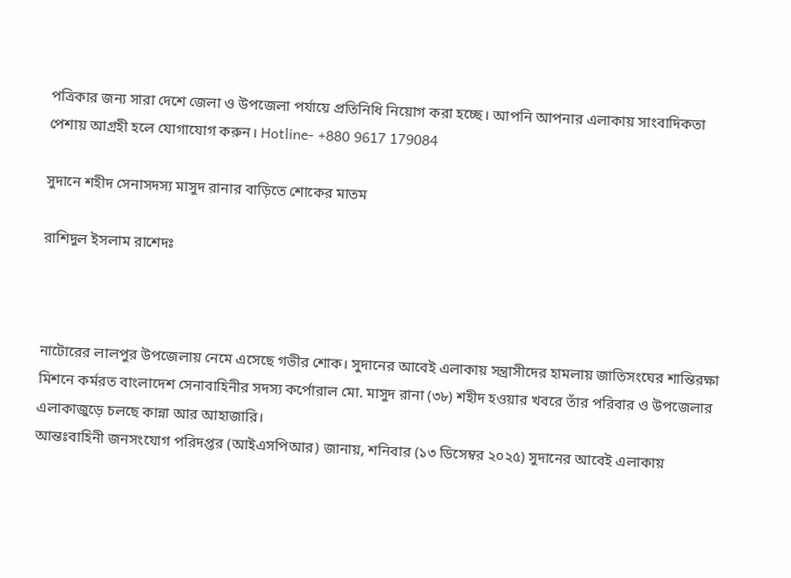পত্রিকার জন্য সারা দেশে জেলা ও উপজেলা পর্যায়ে প্রতিনিধি নিয়োগ করা হচ্ছে। আপনি আপনার এলাকায় সাংবাদিকতা পেশায় আগ্রহী হলে যোগাযোগ করুন। Hotline- +880 9617 179084

সুদানে শহীদ সেনাসদস্য মাসুদ রানার বাড়িতে শোকের মাতম

রাশিদুল ইসলাম রাশেদঃ



নাটোরের লালপুর উপজেলায় নেমে এসেছে গভীর শোক। সুদানের আবেই এলাকায় সন্ত্রাসীদের হামলায় জাতিসংঘের শান্তিরক্ষা মিশনে কর্মরত বাংলাদেশ সেনাবাহিনীর সদস্য কর্পোরাল মো. মাসুদ রানা (৩৮) শহীদ হওয়ার খবরে তাঁর পরিবার ও উপজেলার এলাকাজুড়ে চলছে কান্না আর আহাজারি।
আন্তঃবাহিনী জনসংযোগ পরিদপ্তর (আইএসপিআর) জানায়, শনিবার (১৩ ডিসেম্বর ২০২৫) সুদানের আবেই এলাকায়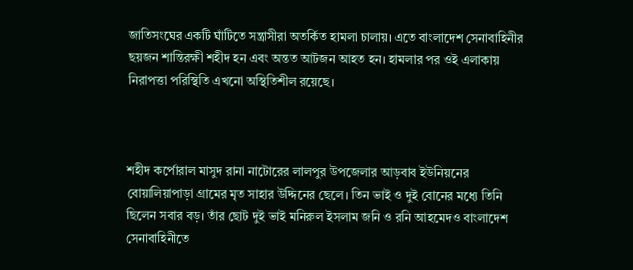জাতিসংঘের একটি ঘাঁটিতে সন্ত্রাসীরা অতর্কিত হামলা চালায়। এতে বাংলাদেশ সেনাবাহিনীর ছয়জন শান্তিরক্ষী শহীদ হন এবং অন্তত আটজন আহত হন। হামলার পর ওই এলাকায় নিরাপত্তা পরিস্থিতি এখনো অস্থিতিশীল রয়েছে।



শহীদ কর্পোরাল মাসুদ রানা নাটোরের লালপুর উপজেলার আড়বাব ইউনিয়নের বোয়ালিয়াপাড়া গ্রামের মৃত সাহার উদ্দিনের ছেলে। তিন ভাই ও দুই বোনের মধ্যে তিনি ছিলেন সবার বড়। তাঁর ছোট দুই ভাই মনিরুল ইসলাম জনি ও রনি আহমেদও বাংলাদেশ সেনাবাহিনীতে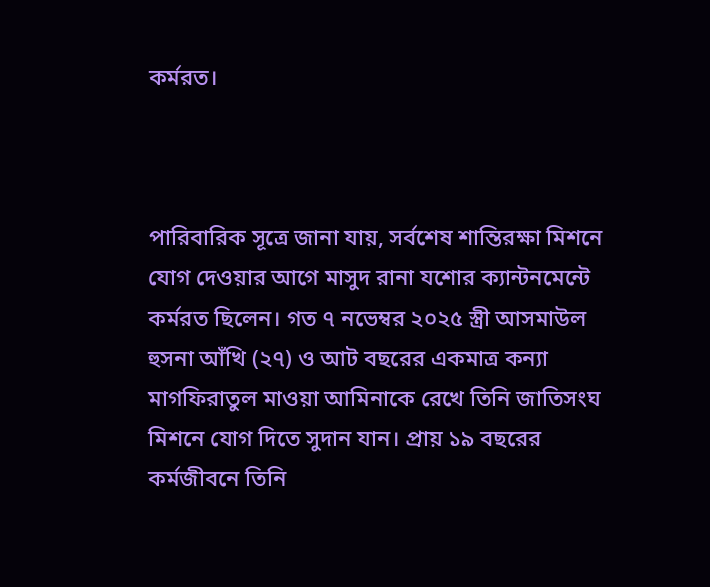কর্মরত।



পারিবারিক সূত্রে জানা যায়, সর্বশেষ শান্তিরক্ষা মিশনে যোগ দেওয়ার আগে মাসুদ রানা যশোর ক্যান্টনমেন্টে কর্মরত ছিলেন। গত ৭ নভেম্বর ২০২৫ স্ত্রী আসমাউল হুসনা আঁখি (২৭) ও আট বছরের একমাত্র কন্যা মাগফিরাতুল মাওয়া আমিনাকে রেখে তিনি জাতিসংঘ মিশনে যোগ দিতে সুদান যান। প্রায় ১৯ বছরের কর্মজীবনে তিনি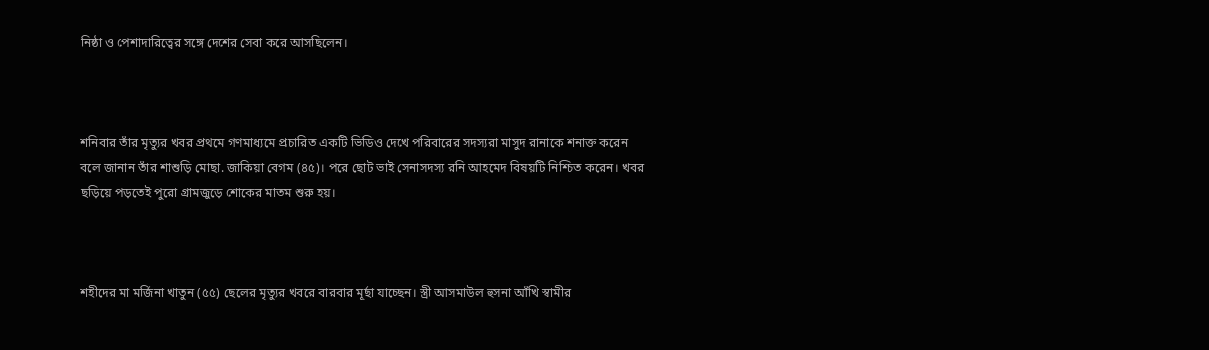নিষ্ঠা ও পেশাদারিত্বের সঙ্গে দেশের সেবা করে আসছিলেন।



শনিবার তাঁর মৃত্যুর খবর প্রথমে গণমাধ্যমে প্রচারিত একটি ভিডিও দেখে পরিবারের সদস্যরা মাসুদ রানাকে শনাক্ত করেন বলে জানান তাঁর শাশুড়ি মোছা. জাকিয়া বেগম (৪৫)। পরে ছোট ভাই সেনাসদস্য রনি আহমেদ বিষয়টি নিশ্চিত করেন। খবর ছড়িয়ে পড়তেই পুরো গ্রামজুড়ে শোকের মাতম শুরু হয়।



শহীদের মা মর্জিনা খাতুন (৫৫) ছেলের মৃত্যুর খবরে বারবার মূর্ছা যাচ্ছেন। স্ত্রী আসমাউল হুসনা আঁখি স্বামীর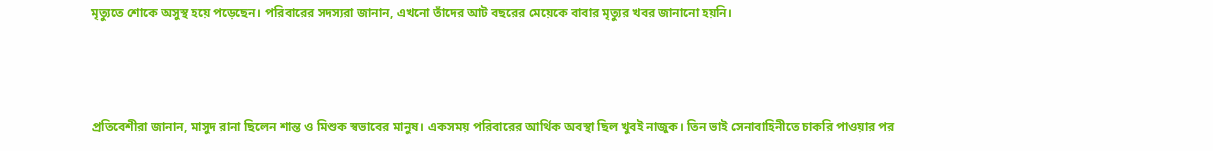মৃত্যুতে শোকে অসুস্থ হয়ে পড়েছেন। পরিবারের সদস্যরা জানান, এখনো তাঁদের আট বছরের মেয়েকে বাবার মৃত্যুর খবর জানানো হয়নি।



প্রতিবেশীরা জানান, মাসুদ রানা ছিলেন শান্ত ও মিশুক স্বভাবের মানুষ। একসময় পরিবারের আর্থিক অবস্থা ছিল খুবই নাজুক। তিন ভাই সেনাবাহিনীতে চাকরি পাওয়ার পর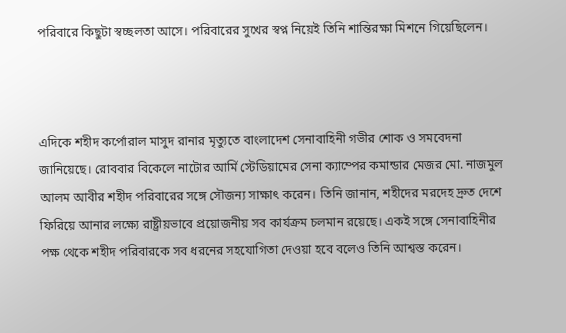পরিবারে কিছুটা স্বচ্ছলতা আসে। পরিবারের সুখের স্বপ্ন নিয়েই তিনি শান্তিরক্ষা মিশনে গিয়েছিলেন।



এদিকে শহীদ কর্পোরাল মাসুদ রানার মৃত্যুতে বাংলাদেশ সেনাবাহিনী গভীর শোক ও সমবেদনা জানিয়েছে। রোববার বিকেলে নাটোর আর্মি স্টেডিয়ামের সেনা ক্যাম্পের কমান্ডার মেজর মো. নাজমুল আলম আবীর শহীদ পরিবারের সঙ্গে সৌজন্য সাক্ষাৎ করেন। তিনি জানান, শহীদের মরদেহ দ্রুত দেশে ফিরিয়ে আনার লক্ষ্যে রাষ্ট্রীয়ভাবে প্রয়োজনীয় সব কার্যক্রম চলমান রয়েছে। একই সঙ্গে সেনাবাহিনীর পক্ষ থেকে শহীদ পরিবারকে সব ধরনের সহযোগিতা দেওয়া হবে বলেও তিনি আশ্বস্ত করেন।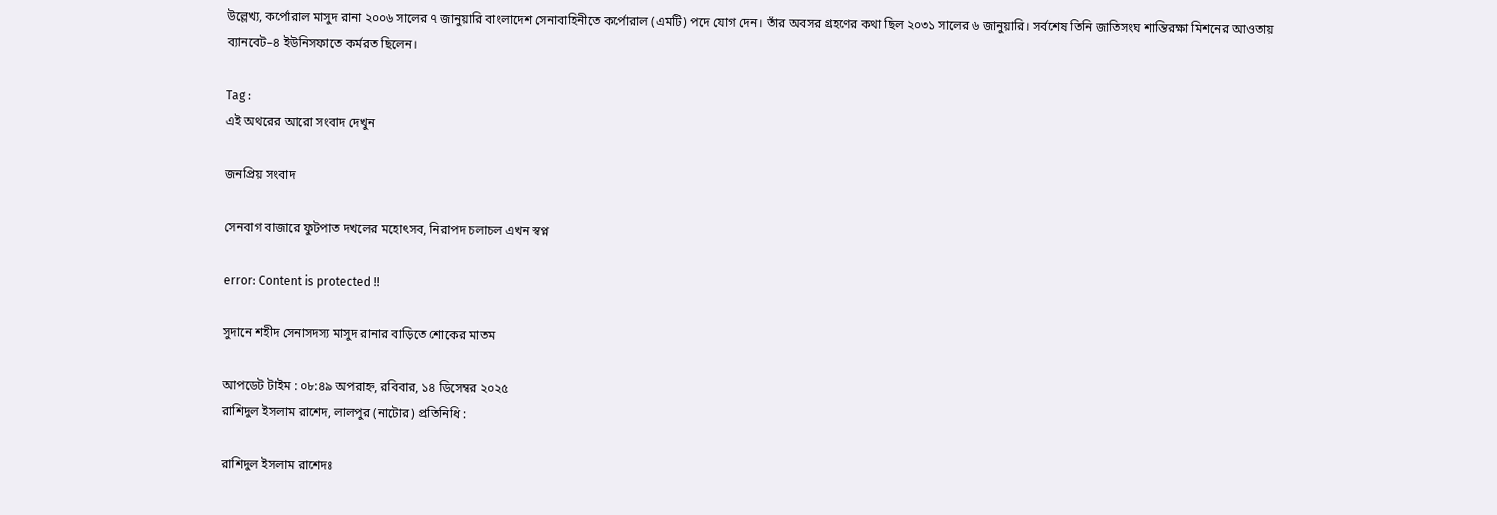উল্লেখ্য, কর্পোরাল মাসুদ রানা ২০০৬ সালের ৭ জানুয়ারি বাংলাদেশ সেনাবাহিনীতে কর্পোরাল (এমটি) পদে যোগ দেন। তাঁর অবসর গ্রহণের কথা ছিল ২০৩১ সালের ৬ জানুয়ারি। সর্বশেষ তিনি জাতিসংঘ শান্তিরক্ষা মিশনের আওতায় ব্যানবেট–৪ ইউনিসফাতে কর্মরত ছিলেন।

Tag :
এই অথরের আরো সংবাদ দেখুন

জনপ্রিয় সংবাদ

সেনবাগ বাজারে ফুটপাত দখলের মহোৎসব, নিরাপদ চলাচল এখন স্বপ্ন

error: Content is protected !!

সুদানে শহীদ সেনাসদস্য মাসুদ রানার বাড়িতে শোকের মাতম

আপডেট টাইম : ০৮:৪৯ অপরাহ্ন, রবিবার, ১৪ ডিসেম্বর ২০২৫
রাশিদুল ইসলাম রাশেদ, লালপুর (নাটোর) প্রতিনিধি :

রাশিদুল ইসলাম রাশেদঃ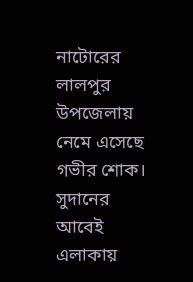নাটোরের লালপুর উপজেলায় নেমে এসেছে গভীর শোক। সুদানের আবেই এলাকায়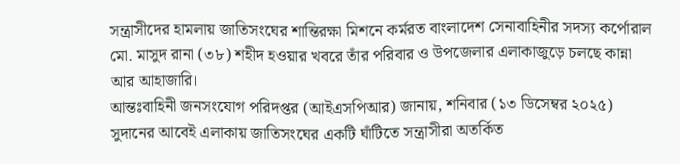সন্ত্রাসীদের হামলায় জাতিসংঘের শান্তিরক্ষা মিশনে কর্মরত বাংলাদেশ সেনাবাহিনীর সদস্য কর্পোরাল মো. মাসুদ রানা (৩৮) শহীদ হওয়ার খবরে তাঁর পরিবার ও উপজেলার এলাকাজুড়ে চলছে কান্না আর আহাজারি।
আন্তঃবাহিনী জনসংযোগ পরিদপ্তর (আইএসপিআর) জানায়, শনিবার (১৩ ডিসেম্বর ২০২৫) সুদানের আবেই এলাকায় জাতিসংঘের একটি ঘাঁটিতে সন্ত্রাসীরা অতর্কিত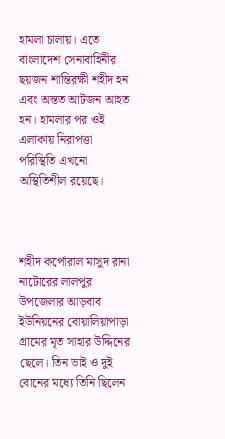হামলা চালায়। এতে বাংলাদেশ সেনাবাহিনীর ছয়জন শান্তিরক্ষী শহীদ হন এবং অন্তত আটজন আহত হন। হামলার পর ওই এলাকায় নিরাপত্তা পরিস্থিতি এখনো অস্থিতিশীল রয়েছে।



শহীদ কর্পোরাল মাসুদ রানা নাটোরের লালপুর উপজেলার আড়বাব ইউনিয়নের বোয়ালিয়াপাড়া গ্রামের মৃত সাহার উদ্দিনের ছেলে। তিন ভাই ও দুই বোনের মধ্যে তিনি ছিলেন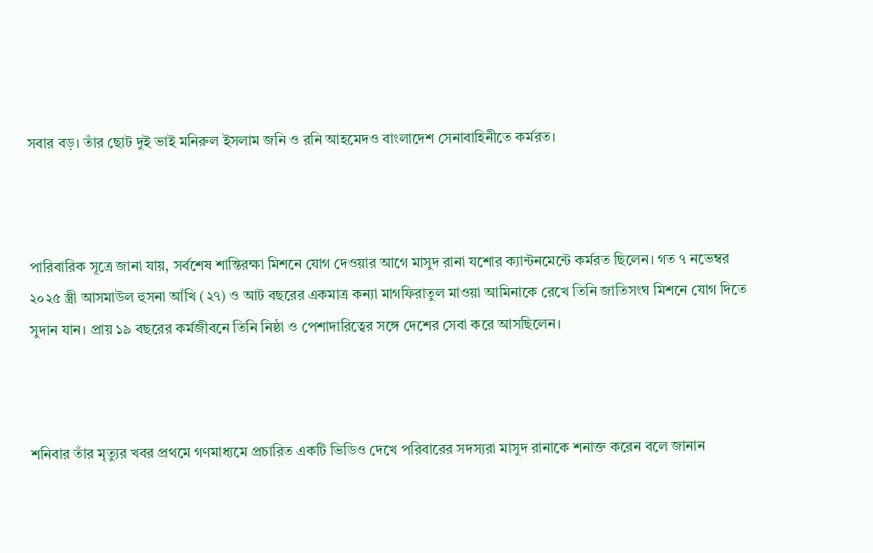সবার বড়। তাঁর ছোট দুই ভাই মনিরুল ইসলাম জনি ও রনি আহমেদও বাংলাদেশ সেনাবাহিনীতে কর্মরত।



পারিবারিক সূত্রে জানা যায়, সর্বশেষ শান্তিরক্ষা মিশনে যোগ দেওয়ার আগে মাসুদ রানা যশোর ক্যান্টনমেন্টে কর্মরত ছিলেন। গত ৭ নভেম্বর ২০২৫ স্ত্রী আসমাউল হুসনা আঁখি (২৭) ও আট বছরের একমাত্র কন্যা মাগফিরাতুল মাওয়া আমিনাকে রেখে তিনি জাতিসংঘ মিশনে যোগ দিতে সুদান যান। প্রায় ১৯ বছরের কর্মজীবনে তিনি নিষ্ঠা ও পেশাদারিত্বের সঙ্গে দেশের সেবা করে আসছিলেন।



শনিবার তাঁর মৃত্যুর খবর প্রথমে গণমাধ্যমে প্রচারিত একটি ভিডিও দেখে পরিবারের সদস্যরা মাসুদ রানাকে শনাক্ত করেন বলে জানান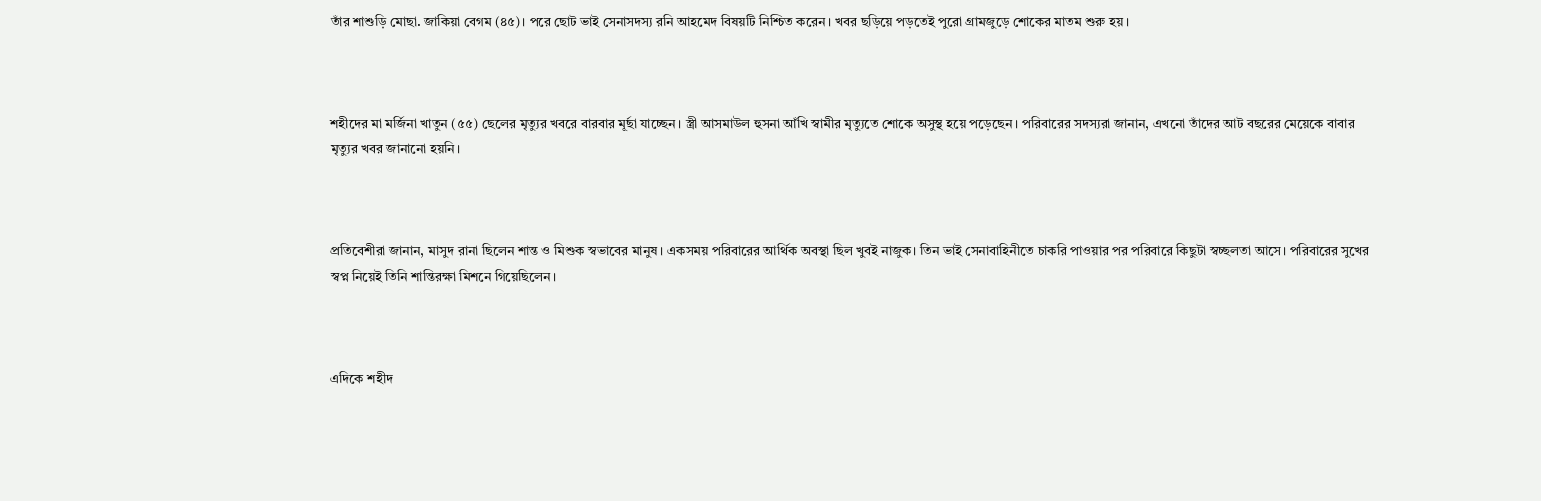তাঁর শাশুড়ি মোছা. জাকিয়া বেগম (৪৫)। পরে ছোট ভাই সেনাসদস্য রনি আহমেদ বিষয়টি নিশ্চিত করেন। খবর ছড়িয়ে পড়তেই পুরো গ্রামজুড়ে শোকের মাতম শুরু হয়।



শহীদের মা মর্জিনা খাতুন (৫৫) ছেলের মৃত্যুর খবরে বারবার মূর্ছা যাচ্ছেন। স্ত্রী আসমাউল হুসনা আঁখি স্বামীর মৃত্যুতে শোকে অসুস্থ হয়ে পড়েছেন। পরিবারের সদস্যরা জানান, এখনো তাঁদের আট বছরের মেয়েকে বাবার মৃত্যুর খবর জানানো হয়নি।



প্রতিবেশীরা জানান, মাসুদ রানা ছিলেন শান্ত ও মিশুক স্বভাবের মানুষ। একসময় পরিবারের আর্থিক অবস্থা ছিল খুবই নাজুক। তিন ভাই সেনাবাহিনীতে চাকরি পাওয়ার পর পরিবারে কিছুটা স্বচ্ছলতা আসে। পরিবারের সুখের স্বপ্ন নিয়েই তিনি শান্তিরক্ষা মিশনে গিয়েছিলেন।



এদিকে শহীদ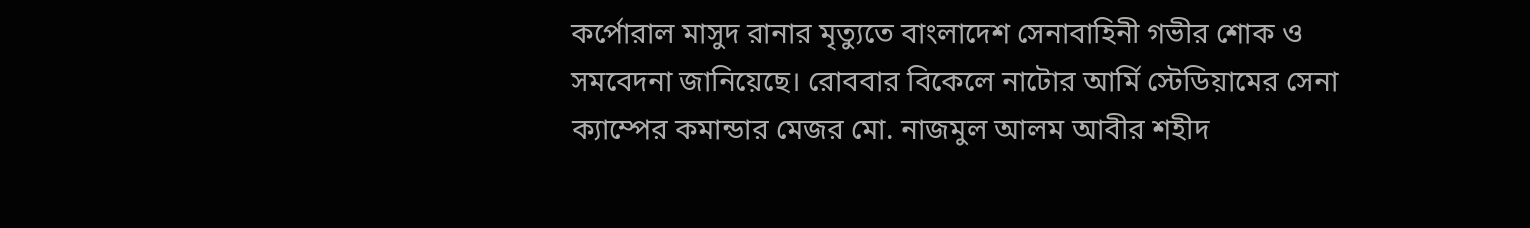কর্পোরাল মাসুদ রানার মৃত্যুতে বাংলাদেশ সেনাবাহিনী গভীর শোক ও সমবেদনা জানিয়েছে। রোববার বিকেলে নাটোর আর্মি স্টেডিয়ামের সেনা ক্যাম্পের কমান্ডার মেজর মো. নাজমুল আলম আবীর শহীদ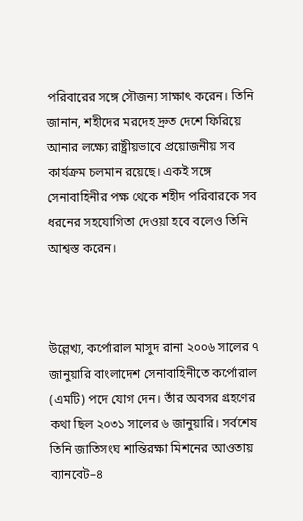পরিবারের সঙ্গে সৌজন্য সাক্ষাৎ করেন। তিনি জানান, শহীদের মরদেহ দ্রুত দেশে ফিরিয়ে আনার লক্ষ্যে রাষ্ট্রীয়ভাবে প্রয়োজনীয় সব কার্যক্রম চলমান রয়েছে। একই সঙ্গে সেনাবাহিনীর পক্ষ থেকে শহীদ পরিবারকে সব ধরনের সহযোগিতা দেওয়া হবে বলেও তিনি আশ্বস্ত করেন।



উল্লেখ্য, কর্পোরাল মাসুদ রানা ২০০৬ সালের ৭ জানুয়ারি বাংলাদেশ সেনাবাহিনীতে কর্পোরাল (এমটি) পদে যোগ দেন। তাঁর অবসর গ্রহণের কথা ছিল ২০৩১ সালের ৬ জানুয়ারি। সর্বশেষ তিনি জাতিসংঘ শান্তিরক্ষা মিশনের আওতায় ব্যানবেট–৪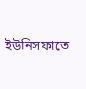ইউনিসফাতে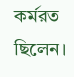কর্মরত ছিলেন।